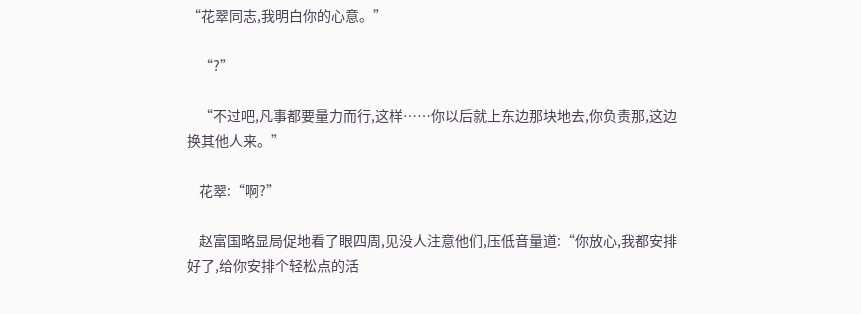“花翠同志,我明白你的心意。”

    “?”

    “不过吧,凡事都要量力而行,这样……你以后就上东边那块地去,你负责那,这边换其他人来。”

    花翠:“啊?”

    赵富国略显局促地看了眼四周,见没人注意他们,压低音量道:“你放心,我都安排好了,给你安排个轻松点的活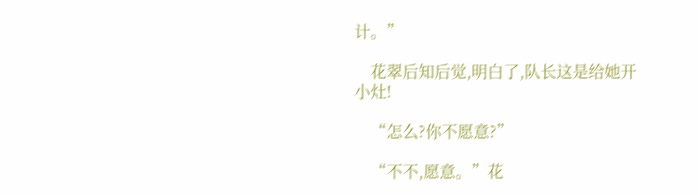计。”

    花翠后知后觉,明白了,队长这是给她开小灶!

    “怎么?你不愿意?”

    “不不,愿意。”花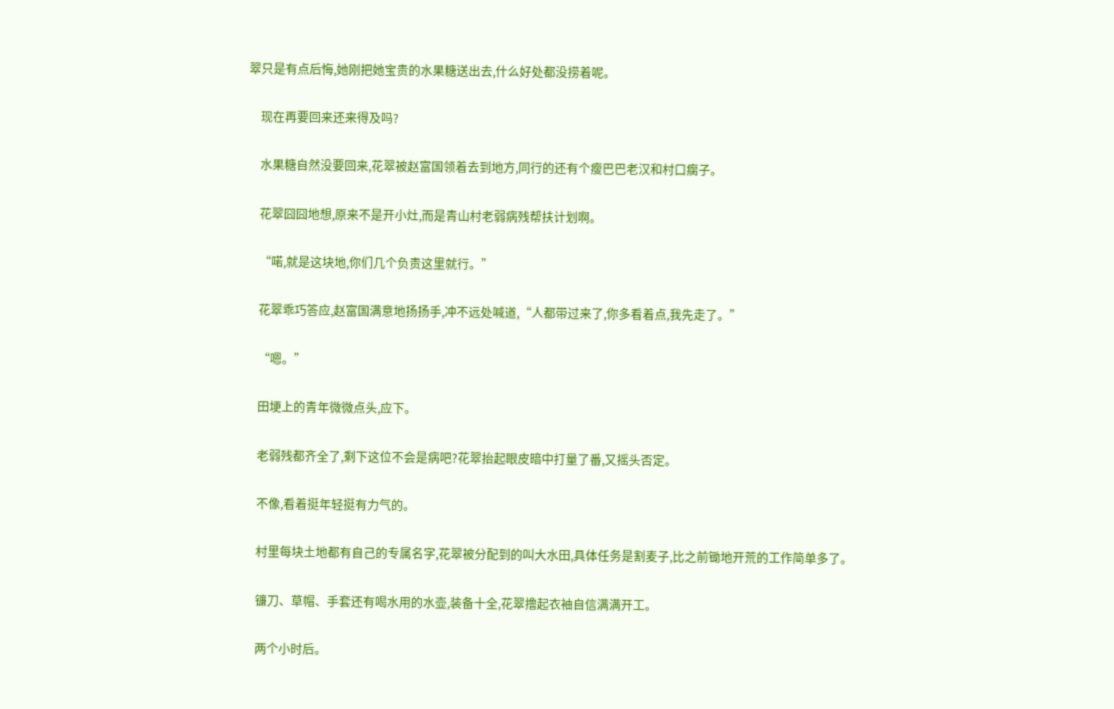翠只是有点后悔,她刚把她宝贵的水果糖送出去,什么好处都没捞着呢。

    现在再要回来还来得及吗?

    水果糖自然没要回来,花翠被赵富国领着去到地方,同行的还有个瘦巴巴老汉和村口瘸子。

    花翠囧囧地想,原来不是开小灶,而是青山村老弱病残帮扶计划啊。

    “喏,就是这块地,你们几个负责这里就行。”

    花翠乖巧答应,赵富国满意地扬扬手,冲不远处喊道,“人都带过来了,你多看着点,我先走了。”

    “嗯。”

    田埂上的青年微微点头,应下。

    老弱残都齐全了,剩下这位不会是病吧?花翠抬起眼皮暗中打量了番,又摇头否定。

    不像,看着挺年轻挺有力气的。

    村里每块土地都有自己的专属名字,花翠被分配到的叫大水田,具体任务是割麦子,比之前锄地开荒的工作简单多了。

    镰刀、草帽、手套还有喝水用的水壶,装备十全,花翠撸起衣袖自信满满开工。

    两个小时后。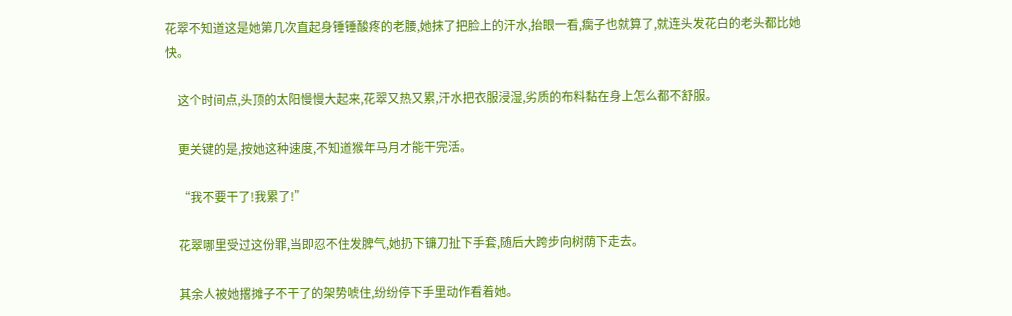花翠不知道这是她第几次直起身锤锤酸疼的老腰,她抹了把脸上的汗水,抬眼一看,瘸子也就算了,就连头发花白的老头都比她快。

    这个时间点,头顶的太阳慢慢大起来,花翠又热又累,汗水把衣服浸湿,劣质的布料黏在身上怎么都不舒服。

    更关键的是,按她这种速度,不知道猴年马月才能干完活。

    “我不要干了!我累了!”

    花翠哪里受过这份罪,当即忍不住发脾气,她扔下镰刀扯下手套,随后大跨步向树荫下走去。

    其余人被她撂摊子不干了的架势唬住,纷纷停下手里动作看着她。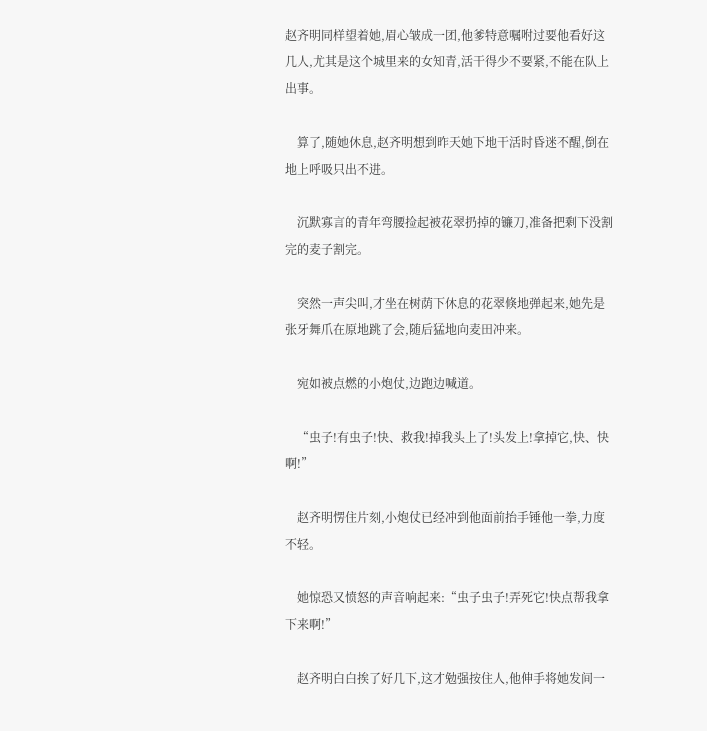赵齐明同样望着她,眉心皱成一团,他爹特意嘱咐过要他看好这几人,尤其是这个城里来的女知青,活干得少不要紧,不能在队上出事。

    算了,随她休息,赵齐明想到昨天她下地干活时昏迷不醒,倒在地上呼吸只出不进。

    沉默寡言的青年弯腰捡起被花翠扔掉的镰刀,准备把剩下没割完的麦子割完。

    突然一声尖叫,才坐在树荫下休息的花翠倏地弹起来,她先是张牙舞爪在原地跳了会,随后猛地向麦田冲来。

    宛如被点燃的小炮仗,边跑边喊道。

    “虫子!有虫子!快、救我!掉我头上了!头发上!拿掉它,快、快啊!”

    赵齐明愣住片刻,小炮仗已经冲到他面前抬手锤他一拳,力度不轻。

    她惊恐又愤怒的声音响起来:“虫子虫子!弄死它!快点帮我拿下来啊!”

    赵齐明白白挨了好几下,这才勉强按住人,他伸手将她发间一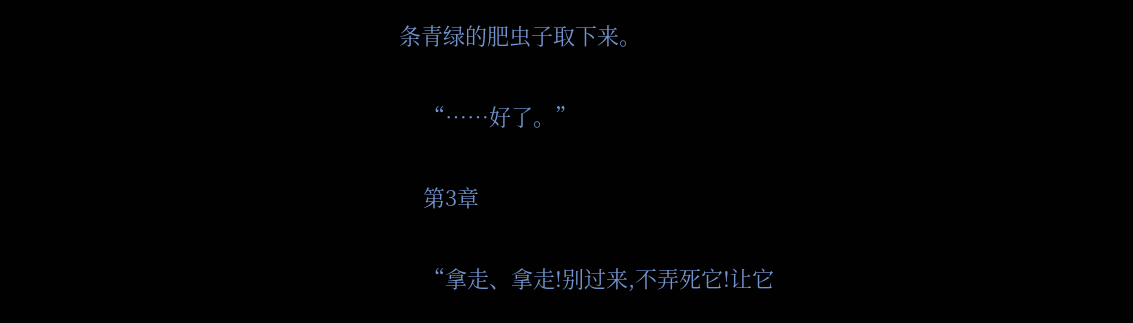条青绿的肥虫子取下来。

    “……好了。”

    第3章

    “拿走、拿走!别过来,不弄死它!让它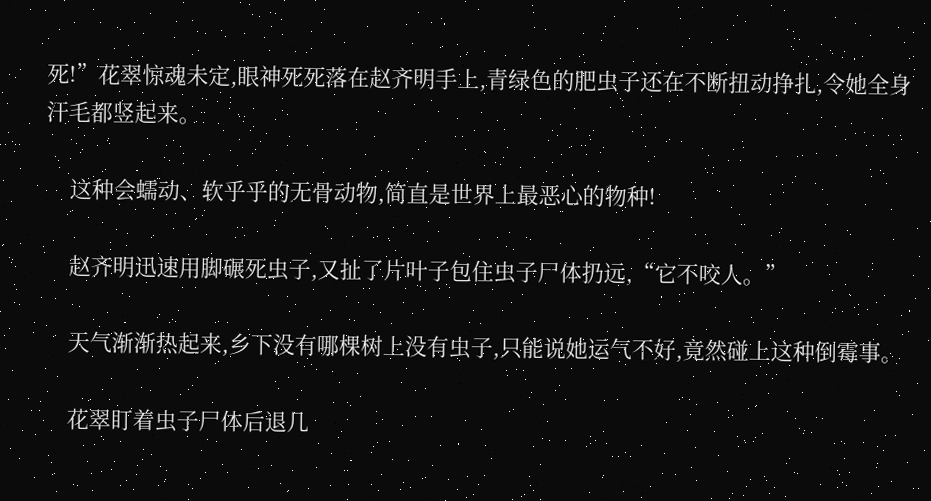死!”花翠惊魂未定,眼神死死落在赵齐明手上,青绿色的肥虫子还在不断扭动挣扎,令她全身汗毛都竖起来。

    这种会蠕动、软乎乎的无骨动物,简直是世界上最恶心的物种!

    赵齐明迅速用脚碾死虫子,又扯了片叶子包住虫子尸体扔远,“它不咬人。”

    天气渐渐热起来,乡下没有哪棵树上没有虫子,只能说她运气不好,竟然碰上这种倒霉事。

    花翠盯着虫子尸体后退几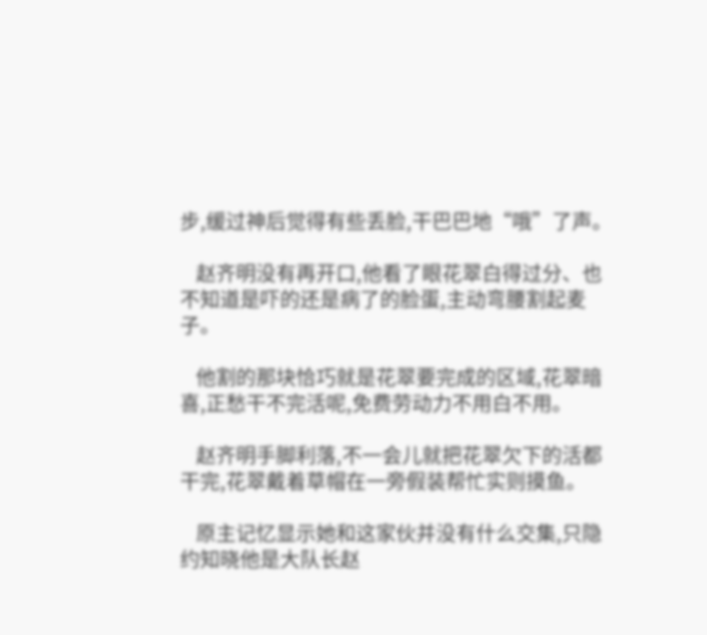步,缓过神后觉得有些丢脸,干巴巴地“哦”了声。

    赵齐明没有再开口,他看了眼花翠白得过分、也不知道是吓的还是病了的脸蛋,主动弯腰割起麦子。

    他割的那块恰巧就是花翠要完成的区域,花翠暗喜,正愁干不完活呢,免费劳动力不用白不用。

    赵齐明手脚利落,不一会儿就把花翠欠下的活都干完,花翠戴着草帽在一旁假装帮忙实则摸鱼。

    原主记忆显示她和这家伙并没有什么交集,只隐约知晓他是大队长赵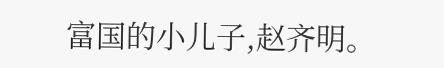富国的小儿子,赵齐明。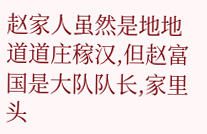赵家人虽然是地地道道庄稼汉,但赵富国是大队队长,家里头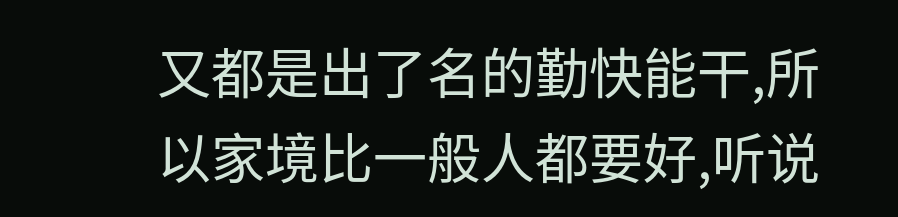又都是出了名的勤快能干,所以家境比一般人都要好,听说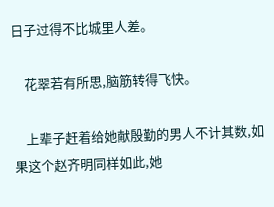日子过得不比城里人差。

    花翠若有所思,脑筋转得飞快。

    上辈子赶着给她献殷勤的男人不计其数,如果这个赵齐明同样如此,她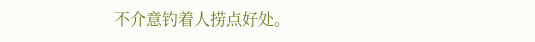不介意钓着人捞点好处。